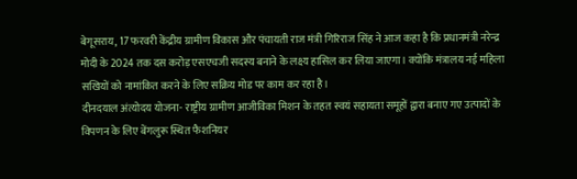बेगूसराय, 17 फरवरी केंद्रीय ग्रामीण विकास और पंचायती राज मंत्री गिरिराज सिंह ने आज कहा है कि प्रधानमंत्री नरेन्द्र मोदी के 2024 तक दस करोड़ एसएचजी सदस्य बनाने के लक्ष्य हासिल कर लिया जाएगा। क्योंकि मंत्रालय नई महिला सखियों को नामांकित करने के लिए सक्रिय मोड पर काम कर रहा है।
दीनदयाल अंत्योदय योजना- राष्ट्रीय ग्रामीण आजीविका मिशन के तहत स्वयं सहायता समूहों द्वारा बनाए गए उत्पादों के विपणन के लिए बेंगलुरू स्थित फैशनियर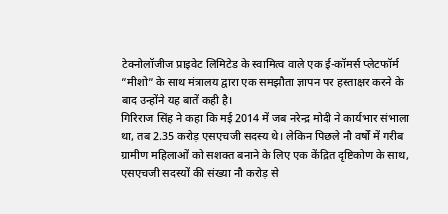टेक्नोलॉजीज प्राइवेट लिमिटेड के स्वामित्व वाले एक ई-कॉमर्स प्लेटफॉर्म ”मीशो” के साथ मंत्रालय द्वारा एक समझौता ज्ञापन पर हस्ताक्षर करने के बाद उन्होंने यह बातें कही है।
गिरिराज सिंह ने कहा कि मई 2014 में जब नरेन्द्र मोदी ने कार्यभार संभाला था, तब 2.35 करोड़ एसएचजी सदस्य थे। लेकिन पिछले नौ वर्षों में गरीब ग्रामीण महिलाओं को सशक्त बनाने के लिए एक केंद्रित दृष्टिकोण के साथ, एसएचजी सदस्यों की संख्या नौ करोड़ से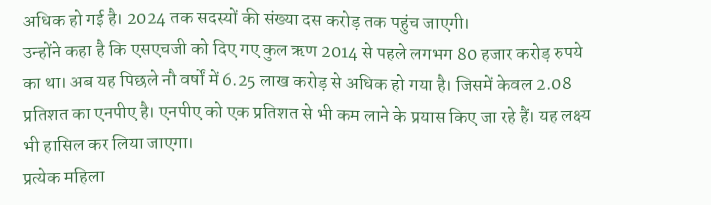अधिक हो गई है। 2024 तक सदस्यों की संख्या दस करोड़ तक पहुंच जाएगी।
उन्होंने कहा है कि एसएचजी को दिए गए कुल ऋण 2014 से पहले लगभग 80 हजार करोड़ रुपये का था। अब यह पिछले नौ वर्षों में 6.25 लाख करोड़ से अधिक हो गया है। जिसमें केवल 2.08 प्रतिशत का एनपीए है। एनपीए को एक प्रतिशत से भी कम लाने के प्रयास किए जा रहे हैं। यह लक्ष्य भी हासिल कर लिया जाएगा।
प्रत्येक महिला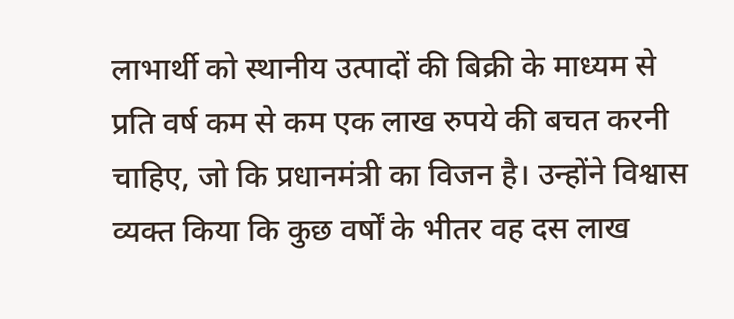लाभार्थी को स्थानीय उत्पादों की बिक्री के माध्यम से प्रति वर्ष कम से कम एक लाख रुपये की बचत करनी चाहिए, जो कि प्रधानमंत्री का विजन है। उन्होंने विश्वास व्यक्त किया कि कुछ वर्षों के भीतर वह दस लाख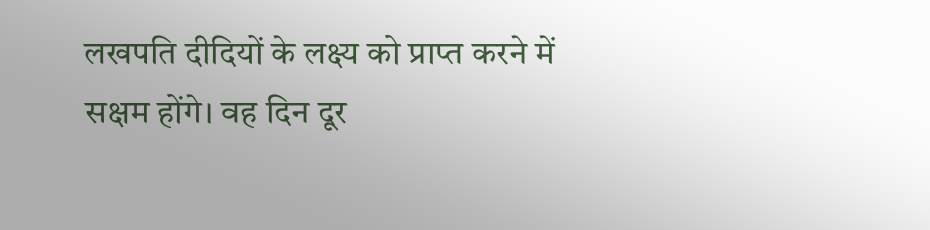लखपति दीदियों के लक्ष्य को प्राप्त करने में सक्षम होंगे। वह दिन दूर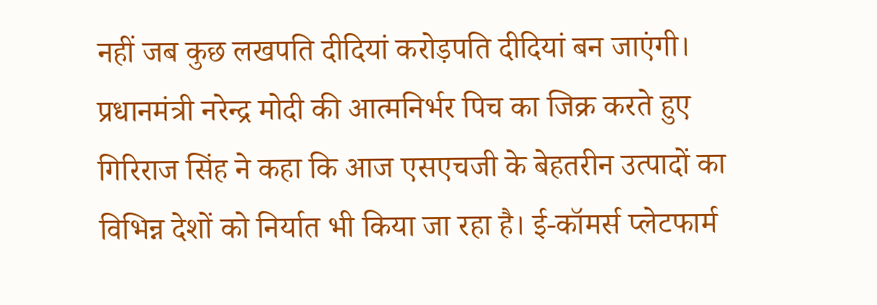नहीं जब कुछ लखपति दीदियां करोड़पति दीदियां बन जाएंगी।
प्रधानमंत्री नरेन्द्र मोदी की आत्मनिर्भर पिच का जिक्र करते हुए गिरिराज सिंह ने कहा कि आज एसएचजी के बेहतरीन उत्पादों का विभिन्न देशों को निर्यात भी किया जा रहा है। ई-कॉमर्स प्लेटफार्म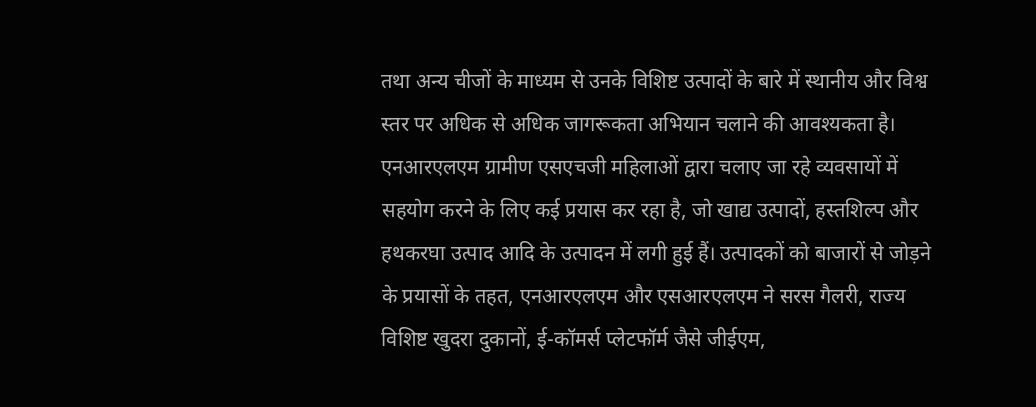तथा अन्य चीजों के माध्यम से उनके विशिष्ट उत्पादों के बारे में स्थानीय और विश्व स्तर पर अधिक से अधिक जागरूकता अभियान चलाने की आवश्यकता है।
एनआरएलएम ग्रामीण एसएचजी महिलाओं द्वारा चलाए जा रहे व्यवसायों में सहयोग करने के लिए कई प्रयास कर रहा है, जो खाद्य उत्पादों, हस्तशिल्प और हथकरघा उत्पाद आदि के उत्पादन में लगी हुई हैं। उत्पादकों को बाजारों से जोड़ने के प्रयासों के तहत, एनआरएलएम और एसआरएलएम ने सरस गैलरी, राज्य विशिष्ट खुदरा दुकानों, ई-कॉमर्स प्लेटफॉर्म जैसे जीईएम,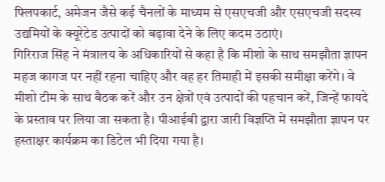फ्लिपकार्ट, अमेजन जैसे कई चैनलों के माध्यम से एसएचजी और एसएचजी सदस्य उद्यमियों के क्यूरेटेड उत्पादों को बढ़ावा देने के लिए कदम उठाएं।
गिरिराज सिंह ने मंत्रालय के अधिकारियों से कहा है कि मीशो के साथ समझौता ज्ञापन महज कागज पर नहीं रहना चाहिए और वह हर तिमाही में इसकी समीक्षा करेंगे। वे मीशो टीम के साथ बैठक करें और उन क्षेत्रों एवं उत्पादों की पहचान करें, जिन्हें फायदे के प्रस्ताव पर लिया जा सकता है। पीआईबी द्वारा जारी विज्ञप्ति में समझौता ज्ञापन पर हस्ताक्षर कार्यक्रम का डिटेल भी दिया गया है।